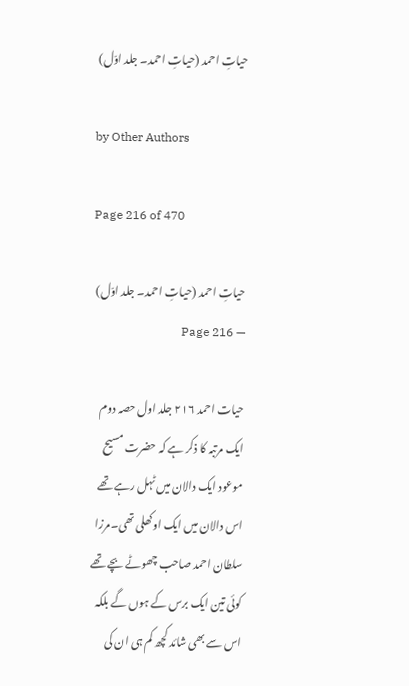حیاتِ احمد (حیاتِ احمد۔ جلد اوّل)

by Other Authors

Page 216 of 470

حیاتِ احمد (حیاتِ احمد۔ جلد اوّل) — Page 216

حیات احمد ۲۱۶ جلد اول حصہ دوم ایک مرتبہ کا ذکر ہے کہ حضرت مسیح موعود ایک دالان میں ٹہل رہے تھے اس دالان میں ایک اوکھلی تھی۔مرزا سلطان احمد صاحب چھوٹے بچے تھے کوئی تین ایک برس کے ہوں گے بلکہ اس سے بھی شائد کچھ کم ہی ان کی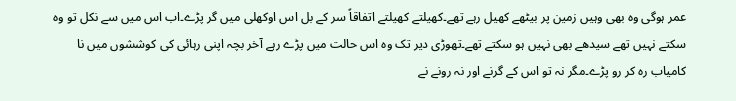عمر ہوگی وہ بھی وہیں زمین پر بیٹھے کھیل رہے تھے۔کھیلتے کھیلتے اتفاقاً سر کے بل اس اوکھلی میں گر پڑے۔اب اس میں سے نکل تو وہ سکتے نہیں تھے سیدھے بھی نہیں ہو سکتے تھے۔تھوڑی دیر تک وہ اس حالت میں پڑے رہے آخر بچہ اپنی رہائی کی کوششوں میں نا کامیاب رہ کر رو پڑے۔مگر نہ تو اس کے گرنے اور نہ رونے نے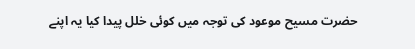حضرت مسیح موعود کی توجہ میں کوئی خلل پیدا کیا یہ اپنے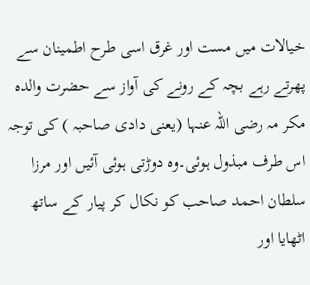خیالات میں مست اور غرق اسی طرح اطمینان سے پھرتے رہے بچہ کے رونے کی آواز سے حضرت والده مکر مہ رضی اللہ عنہا (یعنی دادی صاحبہ ) کی توجہ اس طرف مبذول ہوئی۔وہ دوڑتی ہوئی آئیں اور مرزا سلطان احمد صاحب کو نکال کر پیار کے ساتھ اٹھایا اور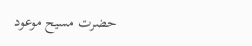حضرت مسیح موعود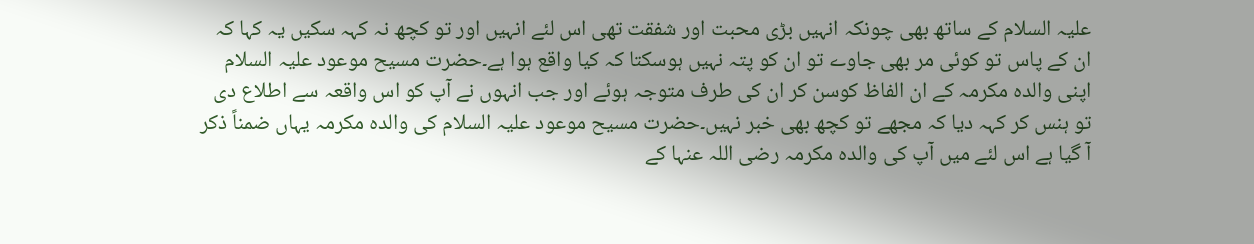علیہ السلام کے ساتھ بھی چونکہ انہیں بڑی محبت اور شفقت تھی اس لئے انہیں اور تو کچھ نہ کہہ سکیں یہ کہا کہ ان کے پاس تو کوئی مر بھی جاوے تو ان کو پتہ نہیں ہوسکتا کہ کیا واقع ہوا ہے۔حضرت مسیح موعود علیہ السلام اپنی والدہ مکرمہ کے ان الفاظ کوسن کر ان کی طرف متوجہ ہوئے اور جب انہوں نے آپ کو اس واقعہ سے اطلاع دی تو ہنس کر کہہ دیا کہ مجھے تو کچھ بھی خبر نہیں۔حضرت مسیح موعود علیہ السلام کی والدہ مکرمہ یہاں ضمناً ذکر آ گیا ہے اس لئے میں آپ کی والدہ مکرمہ رضی اللہ عنہا کے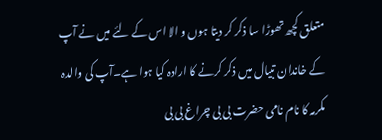متعلق کچھ تھوڑا سا ذکر کر دیتا ہوں و الا اس کے لئے میں نے آپ کے خاندان تبیال میں ذکر کرنے کا ارادہ کیا ہوا ہے۔آپ کی والدہ مکرمہ کا نام نامی حضرت بی بی چراغ بی بی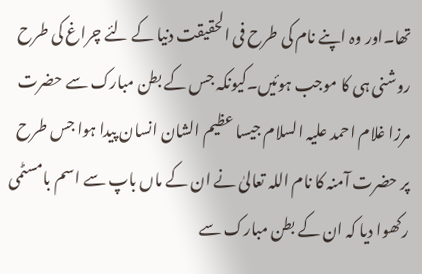تھا۔اور وہ اپنے نام کی طرح فی الحقیقت دنیا کے لئے چراغ کی طرح روشنی ہی کا موجب ہوئیں۔کیونکہ جس کے بطن مبارک سے حضرت مرزا غلام احمد علیہ السلام جیسا عظیم الشان انسان پیدا ہوا جس طرح پر حضرت آمنہ کا نام اللہ تعالیٰ نے ان کے ماں باپ سے اسم بامسٹمی رکھوا دیا کہ ان کے بطن مبارک سے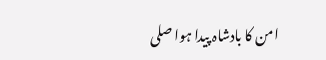امن کا بادشاہ پیدا ہوا صلی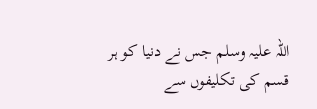اللہ علیہ وسلم جس نے دنیا کو ہر قسم کی تکلیفوں سے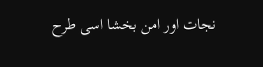نجات اور امن بخشا اسی طرح